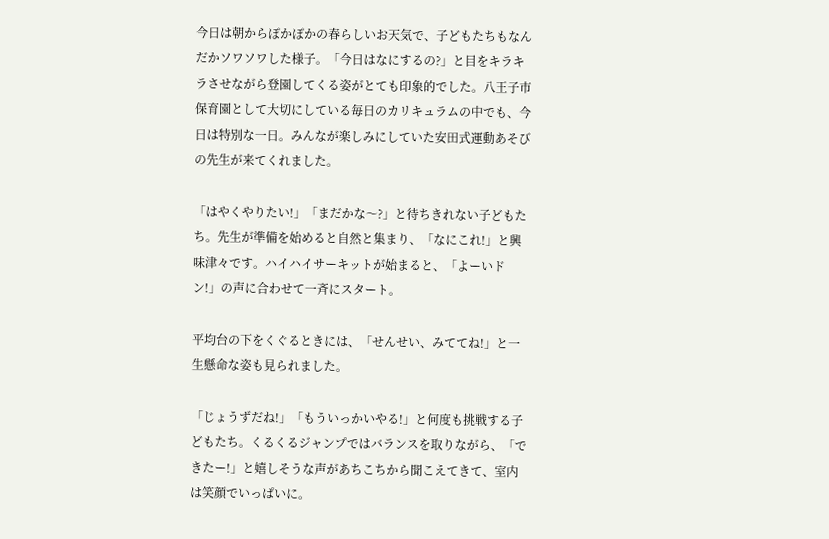今日は朝からぽかぽかの春らしいお天気で、子どもたちもなんだかソワソワした様子。「今日はなにするの?」と目をキラキラさせながら登園してくる姿がとても印象的でした。八王子市保育園として大切にしている毎日のカリキュラムの中でも、今日は特別な一日。みんなが楽しみにしていた安田式運動あそびの先生が来てくれました。

「はやくやりたい!」「まだかな〜?」と待ちきれない子どもたち。先生が準備を始めると自然と集まり、「なにこれ!」と興味津々です。ハイハイサーキットが始まると、「よーいドン!」の声に合わせて一斉にスタート。

平均台の下をくぐるときには、「せんせい、みててね!」と一生懸命な姿も見られました。

「じょうずだね!」「もういっかいやる!」と何度も挑戦する子どもたち。くるくるジャンプではバランスを取りながら、「できたー!」と嬉しそうな声があちこちから聞こえてきて、室内は笑顔でいっぱいに。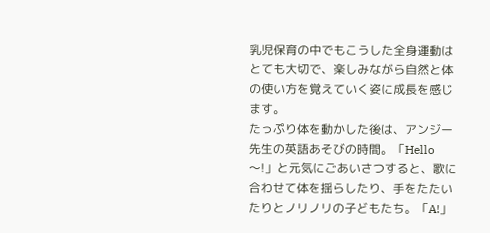乳児保育の中でもこうした全身運動はとても大切で、楽しみながら自然と体の使い方を覚えていく姿に成長を感じます。
たっぷり体を動かした後は、アンジー先生の英語あそびの時間。「Hello〜!」と元気にごあいさつすると、歌に合わせて体を揺らしたり、手をたたいたりとノリノリの子どもたち。「A!」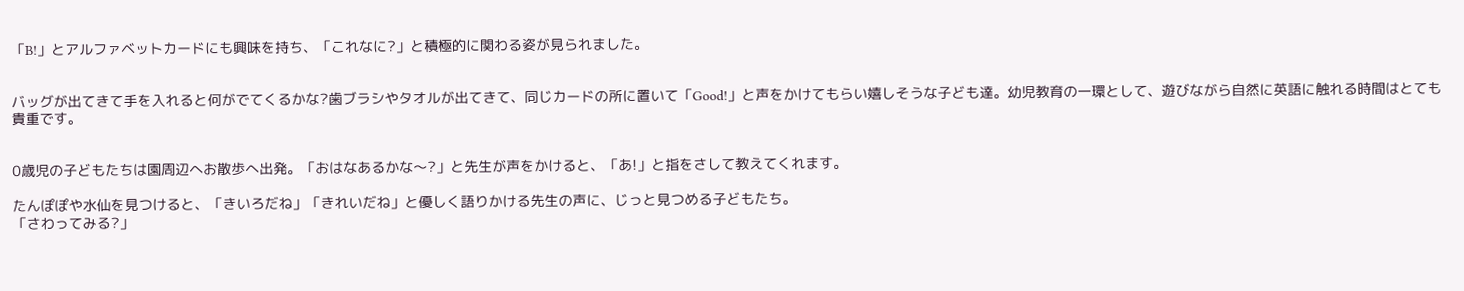「B!」とアルファベットカードにも興味を持ち、「これなに?」と積極的に関わる姿が見られました。


バッグが出てきて手を入れると何がでてくるかな?歯ブラシやタオルが出てきて、同じカードの所に置いて「Good!」と声をかけてもらい嬉しそうな子ども達。幼児教育の一環として、遊びながら自然に英語に触れる時間はとても貴重です。


0歳児の子どもたちは園周辺へお散歩へ出発。「おはなあるかな〜?」と先生が声をかけると、「あ!」と指をさして教えてくれます。

たんぽぽや水仙を見つけると、「きいろだね」「きれいだね」と優しく語りかける先生の声に、じっと見つめる子どもたち。
「さわってみる?」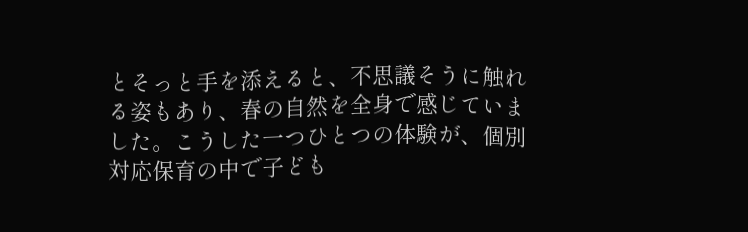とそっと手を添えると、不思議そうに触れる姿もあり、春の自然を全身で感じていました。こうした一つひとつの体験が、個別対応保育の中で子ども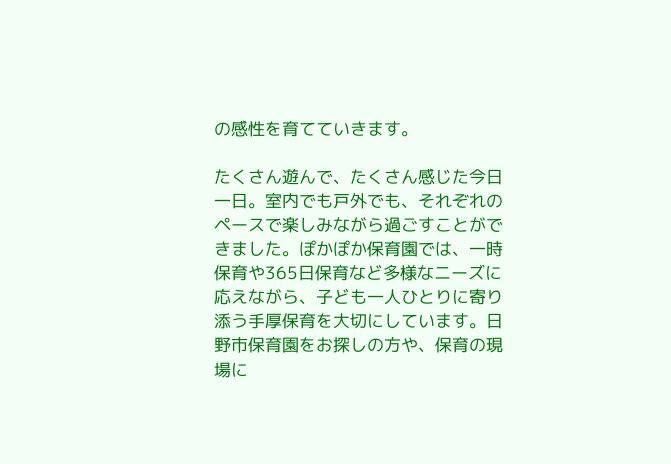の感性を育てていきます。

たくさん遊んで、たくさん感じた今日一日。室内でも戸外でも、それぞれのペースで楽しみながら過ごすことができました。ぽかぽか保育園では、一時保育や365日保育など多様なニーズに応えながら、子ども一人ひとりに寄り添う手厚保育を大切にしています。日野市保育園をお探しの方や、保育の現場に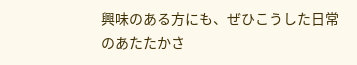興味のある方にも、ぜひこうした日常のあたたかさ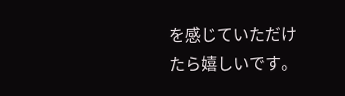を感じていただけたら嬉しいです。